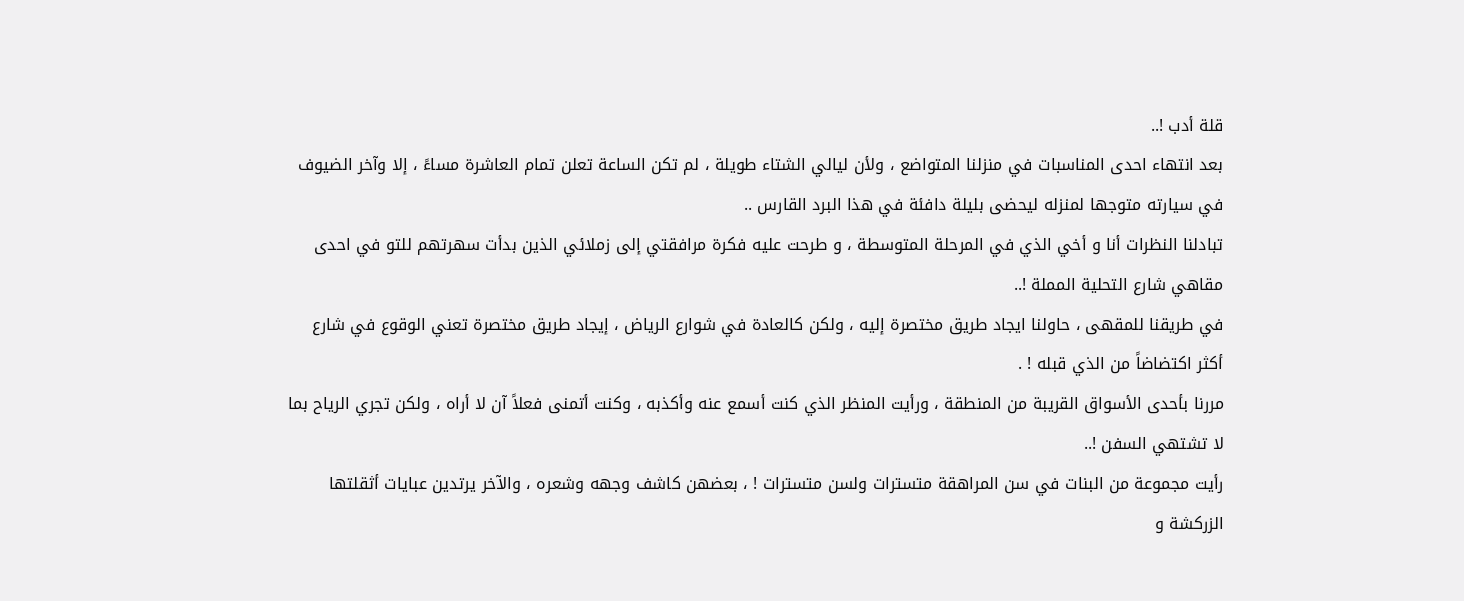قلة أدب !..
بعد انتهاء احدى المناسبات في منزلنا المتواضع ، ولأن ليالي الشتاء طويلة ، لم تكن الساعة تعلن تمام العاشرة مساءً ، إلا وآخر الضيوف في سيارته متوجها لمنزله ليحضى بليلة دافئة في هذا البرد القارس ..
تبادلنا النظرات أنا و أخي الذي في المرحلة المتوسطة ، و طرحت عليه فكرة مرافقتي إلى زملائي الذين بدأت سهرتهم للتو في احدى مقاهي شارع التحلية المملة !..
في طريقنا للمقهى ، حاولنا ايجاد طريق مختصرة إليه ، ولكن كالعادة في شوارع الرياض ، إيجاد طريق مختصرة تعني الوقوع في شارع أكثر اكتضاضاً من الذي قبله ! .
مررنا بأحدى الأسواق القريبة من المنطقة ، ورأيت المنظر الذي كنت أسمع عنه وأكذبه ، وكنت أتمنى فعلاً آن لا أراه ، ولكن تجري الرياح بما لا تشتهي السفن !..
رأيت مجموعة من البنات في سن المراهقة متسترات ولسن متسترات ! ، بعضهن كاشف وجهه وشعره ، والآخر يرتدين عبايات أثقلتها الزركشة و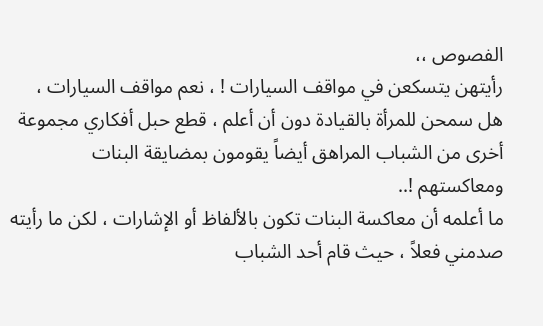الفصوص ،،
رأيتهن يتسكعن في مواقف السيارات ! ، نعم مواقف السيارات ، هل سمحن للمرأة بالقيادة دون أن أعلم ، قطع حبل أفكاري مجموعة أخرى من الشباب المراهق أيضاً يقومون بمضايقة البنات ومعاكستهم !..
ما أعلمه أن معاكسة البنات تكون بالألفاظ أو الإشارات ، لكن ما رأيته صدمني فعلاً ، حيث قام أحد الشباب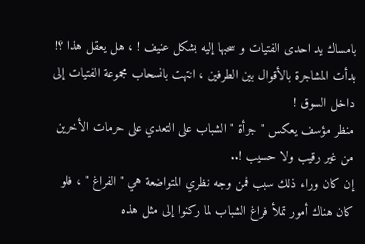بامساك يد احدى الفتيات و سحبها إليه بشكل عنيف ! ، هل يعقل هذا ؟!
بدأت المشاجرة بالأقوال بين الطرفين ، انتهت بانسحاب مجموعة الفتيات إلى داخل السوق !
منظر مؤسف يعكس " جرأة " الشباب على التعدي على حرمات الأخرين من غير رقيب ولا حسيب !..
إن كان وراء ذلك سبب فمن وجه نظري المتواضعة هي " الفراغ " ، فلو كان هناك أمور تملأ فراغ الشباب لما ركنوا إلى مثل هذه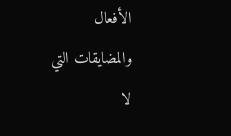الأفعال والمضايقات التي لا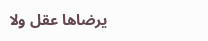يرضاها عقل ولا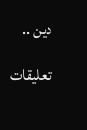دين ..

تعليقات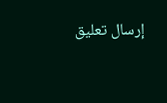إرسال تعليق